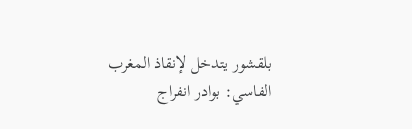بلقشور يتدخل لإنقاذ المغرب الفاسي: بوادر انفراج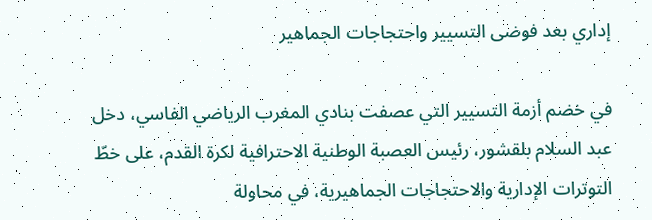إداري بعد فوضى التسيير واحتجاجات الجماهير

في خضم أزمة التسيير التي عصفت بنادي المغرب الرياضي الفاسي، دخل عبد السلام بلقشور، رئيس العصبة الوطنية الاحترافية لكرة القدم، على خطّ التوترات الإدارية والاحتجاجات الجماهيرية، في محاولة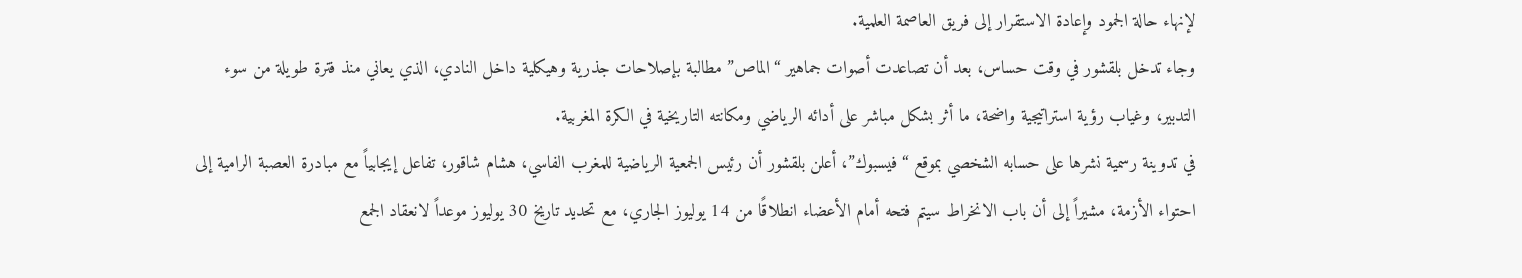لإنهاء حالة الجمود وإعادة الاستقرار إلى فريق العاصمة العلمية.
وجاء تدخل بلقشور في وقت حساس، بعد أن تصاعدت أصوات جماهير “الماص” مطالبة بإصلاحات جذرية وهيكلية داخل النادي، الذي يعاني منذ فترة طويلة من سوء التدبير، وغياب رؤية استراتيجية واضحة، ما أثر بشكل مباشر على أدائه الرياضي ومكانته التاريخية في الكرة المغربية.
في تدوينة رسمية نشرها على حسابه الشخصي بموقع “فيسبوك”، أعلن بلقشور أن رئيس الجمعية الرياضية للمغرب الفاسي، هشام شاقور، تفاعل إيجابياً مع مبادرة العصبة الرامية إلى احتواء الأزمة، مشيراً إلى أن باب الانخراط سيتم فتحه أمام الأعضاء انطلاقًا من 14 يوليوز الجاري، مع تحديد تاريخ 30 يوليوز موعداً لانعقاد الجمع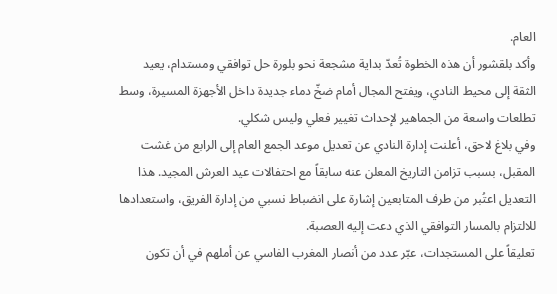العام.
وأكد بلقشور أن هذه الخطوة تُعدّ بداية مشجعة نحو بلورة حل توافقي ومستدام، يعيد الثقة إلى محيط النادي، ويفتح المجال أمام ضخّ دماء جديدة داخل الأجهزة المسيرة، وسط تطلعات واسعة من الجماهير لإحداث تغيير فعلي وليس شكلي.
وفي بلاغ لاحق، أعلنت إدارة النادي عن تعديل موعد الجمع العام إلى الرابع من غشت المقبل، بسبب تزامن التاريخ المعلن عنه سابقاً مع احتفالات عيد العرش المجيد. هذا التعديل اعتُبر من طرف المتابعين إشارة على انضباط نسبي من إدارة الفريق، واستعدادها للالتزام بالمسار التوافقي الذي دعت إليه العصبة.
تعليقاً على المستجدات، عبّر عدد من أنصار المغرب الفاسي عن أملهم في أن تكون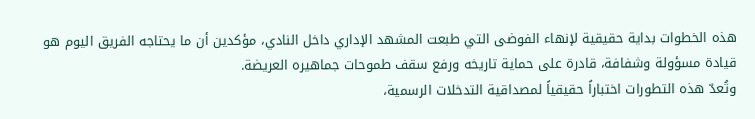هذه الخطوات بداية حقيقية لإنهاء الفوضى التي طبعت المشهد الإداري داخل النادي، مؤكدين أن ما يحتاجه الفريق اليوم هو قيادة مسؤولة وشفافة، قادرة على حماية تاريخه ورفع سقف طموحات جماهيره العريضة.
وتُعدّ هذه التطورات اختباراً حقيقياً لمصداقية التدخلات الرسمية،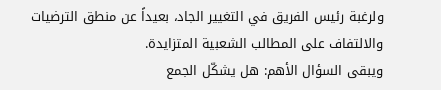ولرغبة رئيس الفريق في التغيير الجاد، بعيداً عن منطق الترضيات والالتفاف على المطالب الشعبية المتزايدة.
ويبقى السؤال الأهم: هل يشكّل الجمع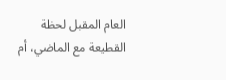العام المقبل لحظة القطيعة مع الماضي، أم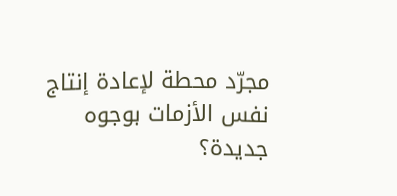مجرّد محطة لإعادة إنتاج نفس الأزمات بوجوه جديدة؟